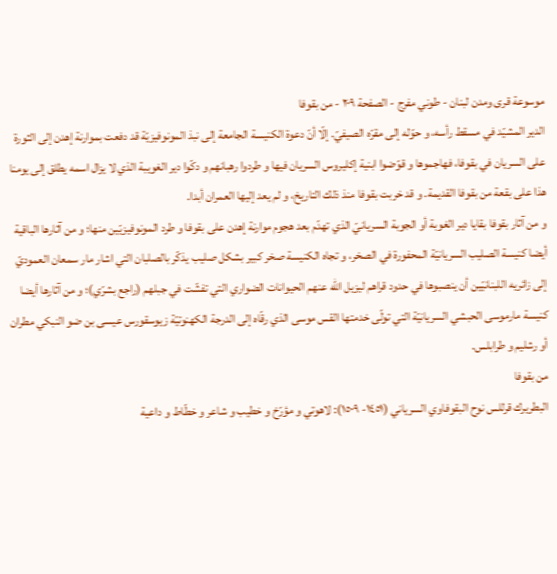موسوعة قرى ومدن لبنان - طوني مفرج - الصفحة ٢٠٩ - من بقوفا
الدير المشيّد في مسقط رأسه، و حوّله إلى مقرّه الصيفيّ. إلّا أنّ دعوة الكنيسة الجامعة إلى نبذ المونوفيزيّة قد دفعت بموارنة إهدن إلى الثورة على السريان في بقوفا، فهاجموها و قوّضوا ابنية إكليروس السريان فيها و طردوا رهبانهم و دكّوا دير الغويبة الذي لا يزال اسمه يطلق إلى يومنا هذا على بقعة من بقوفا القديمة. و قد خربت بقوفا منذ ذلك التاريخ، و لم يعد إليها العمران أبدا.
و من آثار بقوفا بقايا دير الغوبة أو الجوبة السريانيّ الذي تهدّم بعد هجوم موارنة إهدن على بقوفا و طرد المونوفيزيّين منها؛ و من آثارها الباقية أيضا كنيسة الصليب السريانيّة المحفورة في الصخر، و تجاه الكنيسة صخر كبير بشكل صليب يذكّر بالصلبان التي اشار مار سمعان العموديّ إلى زائريه اللبنانيّين أن ينصبوها في حدود قراهم ليزيل اللّه عنهم الحيوانات الضواري التي تفشّت في جبلهم (راجع بشرّي)؛ و من آثارها أيضا كنيسة مارموسى الحبشي السريانيّة التي تولّى خدمتها القس موسى الذي رقّاه إلى الدرجة الكهنوتيّة زيوسقورس عيسى بن ضو النبكي مطران أو رشليم و طرابلس.
من بقوفا
البطريرك قرللس نوح البقوفاوي السرياني (١٤٥١- ١٥٠٩): لاهوتي و مؤرّخ و خطيب و شاعر و خطّاط و داعية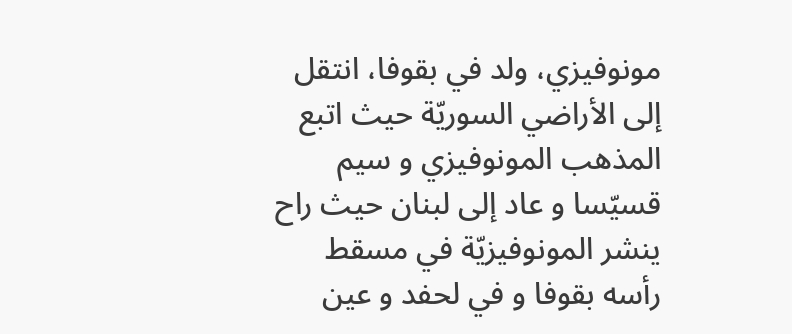مونوفيزي، ولد في بقوفا، انتقل إلى الأراضي السوريّة حيث اتبع المذهب المونوفيزي و سيم قسيّسا و عاد إلى لبنان حيث راح ينشر المونوفيزيّة في مسقط رأسه بقوفا و في لحفد و عين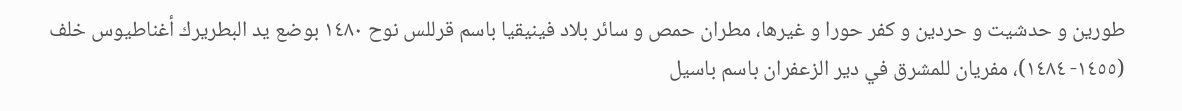طورين و حدشيت و حردين و كفر حورا و غيرها، مطران حمص و سائر بلاد فينيقيا باسم قرللس نوح ١٤٨٠ بوضع يد البطريرك أغناطيوس خلف (١٤٥٥- ١٤٨٤)، مفريان للمشرق في دير الزعفران باسم باسيل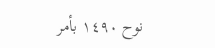نوح ١٤٩٠ بأمر